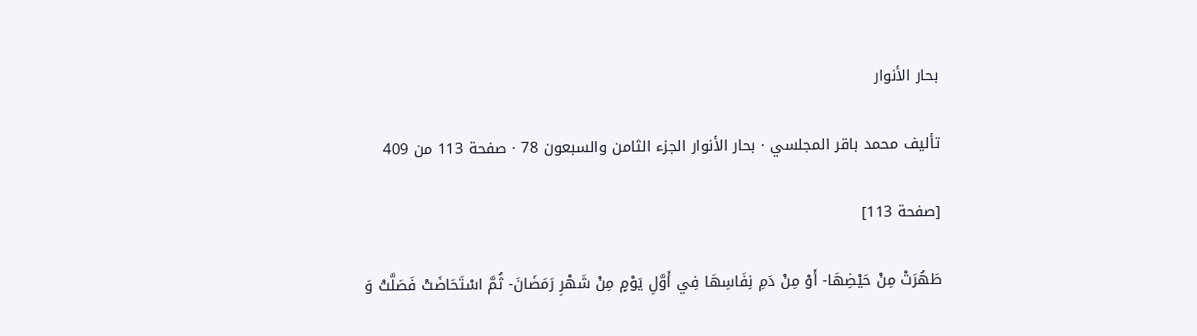بحار الأنوار

تأليف محمد باقر المجلسي · بحار الأنوار الجزء الثامن والسبعون 78 · صفحة 113 من 409

[صفحة 113]

طَهُرَتْ مِنْ حَيْضِهَا- أَوْ مِنْ دَمِ نِفَاسِهَا فِي أَوَّلِ يَوْمٍ مِنْ شَهْرِ رَمَضَانَ- ثُمَّ اسْتَحَاضَتْ فَصَلَّتْ وَ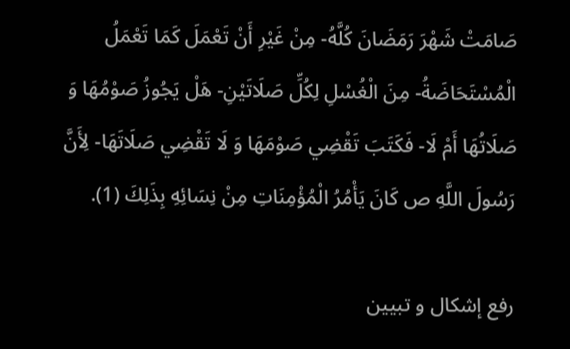صَامَتْ شَهْرَ رَمَضَانَ كُلَّهُ- مِنْ غَيْرِ أَنْ تَعْمَلَ كَمَا تَعْمَلُ الْمُسْتَحَاضَةُ- مِنَ الْغُسْلِ لِكُلِّ صَلَاتَيْنِ- هَلْ يَجُوزُ صَوْمُهَا وَ صَلَاتُهَا أَمْ لَا- فَكَتَبَ تَقْضِي صَوْمَهَا وَ لَا تَقْضِي صَلَاتَهَا- لِأَنَّ رَسُولَ اللَّهِ ص كَانَ يَأْمُرُ الْمُؤْمِنَاتِ مِنْ نِسَائِهِ بِذَلِكَ (1).

رفع إشكال و تبيين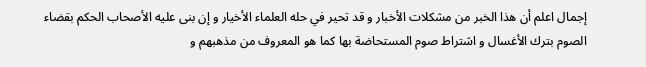إجمال اعلم أن هذا الخبر من مشكلات الأخبار و قد تحير في حله العلماء الأخيار و إن بنى عليه الأصحاب الحكم بقضاء الصوم بترك الأغسال و اشتراط صوم المستحاضة بها كما هو المعروف من مذهبهم و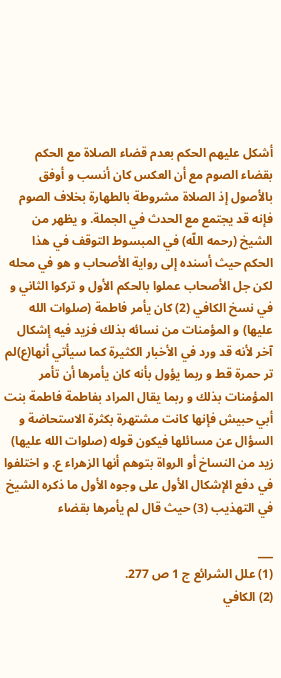أشكل عليهم الحكم بعدم قضاء الصلاة مع الحكم بقضاء الصوم مع أن العكس كان أنسب و أوفق بالأصول إذ الصلاة مشروطة بالطهارة بخلاف الصوم فإنه قد يجتمع مع الحدث في الجملة. و يظهر من الشيخ (رحمه اللّه) في المبسوط التوقف في هذا الحكم حيث أسنده إلى رواية الأصحاب و هو في محله لكن جل الأصحاب عملوا بالحكم الأول و تركوا الثاني و في نسخ الكافي (2) كان يأمر فاطمة (صلوات الله عليها) و المؤمنات من نسائه بذلك فزيد فيه إشكال آخر لأنه قد ورد في الأخبار الكثيرة كما سيأتي أنها(ع)لم تر حمرة قط و ربما يؤول بأنه كان يأمرها أن تأمر المؤمنات بذلك و ربما يقال المراد بفاطمة فاطمة بنت أبي حبيش فإنها كانت مشتهرة بكثرة الاستحاضة و السؤال عن مسائلها فيكون قوله (صلوات الله عليها) زيد من النساخ أو الرواة بتوهم أنها الزهراء ع. و اختلفوا في دفع الإشكال الأول على وجوه الأول ما ذكره الشيخ في التهذيب (3) حيث قال لم يأمرها بقضاء

___
(1) علل الشرائع ج 1 ص 277.
(2) الكافي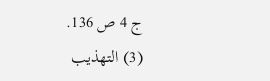ج 4 ص 136.
(3) التهذيب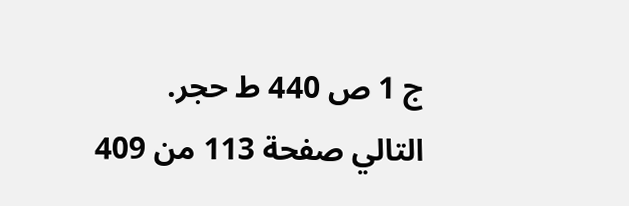ج 1 ص 440 ط حجر.
التالي صفحة 113 من 409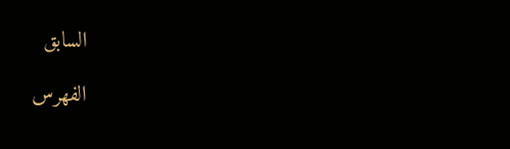السابق

الفهرس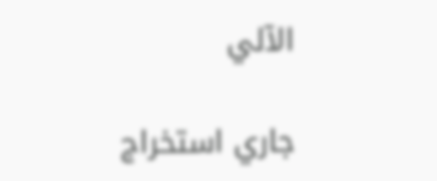الآلي

جاري استخراج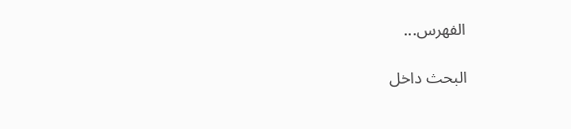الفهرس...

البحث داخل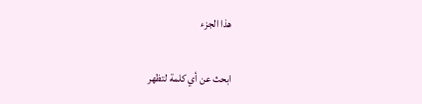هذا الجزء

ابحث عن أي كلمة لتظهر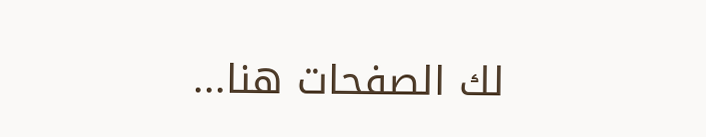لك الصفحات هنا...